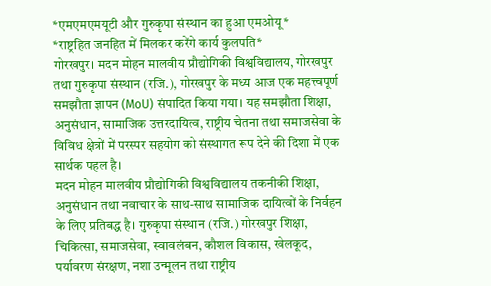*एमएमएमयूटी और गुरुकृपा संस्थान का हुआ एमओयू*
*राष्ट्रहित जनहित में मिलकर करेंगे कार्य कुलपति*
गोरखपुर। मदन मोहन मालवीय प्रौद्योगिकी विश्वविद्यालय, गोरखपुर तथा गुरुकृपा संस्थान (रजि.), गोरखपुर के मध्य आज एक महत्त्वपूर्ण समझौता ज्ञापन (MoU) संपादित किया गया। यह समझौता शिक्षा, अनुसंधान, सामाजिक उत्तरदायित्व, राष्ट्रीय चेतना तथा समाजसेवा के विविध क्षेत्रों में परस्पर सहयोग को संस्थागत रूप देने की दिशा में एक सार्थक पहल है।
मदन मोहन मालवीय प्रौद्योगिकी विश्वविद्यालय तकनीकी शिक्षा, अनुसंधान तथा नवाचार के साथ-साथ सामाजिक दायित्वों के निर्वहन के लिए प्रतिबद्ध है। गुरुकृपा संस्थान (रजि.) गोरखपुर शिक्षा, चिकित्सा, समाजसेवा, स्वावलंबन, कौशल विकास, खेलकूद, पर्यावरण संरक्षण, नशा उन्मूलन तथा राष्ट्रीय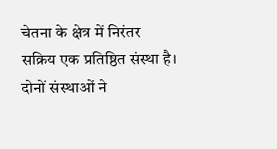चेतना के क्षेत्र में निरंतर सक्रिय एक प्रतिष्ठित संस्था है। दोनों संस्थाओं ने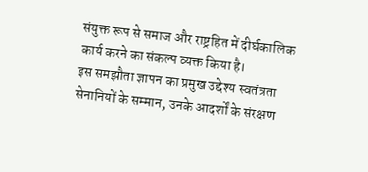संयुक्त रूप से समाज और राष्ट्रहित में दीर्घकालिक कार्य करने का संकल्प व्यक्त किया है।
इस समझौता ज्ञापन का प्रमुख उद्देश्य स्वतंत्रता सेनानियों के सम्मान, उनके आदर्शों के संरक्षण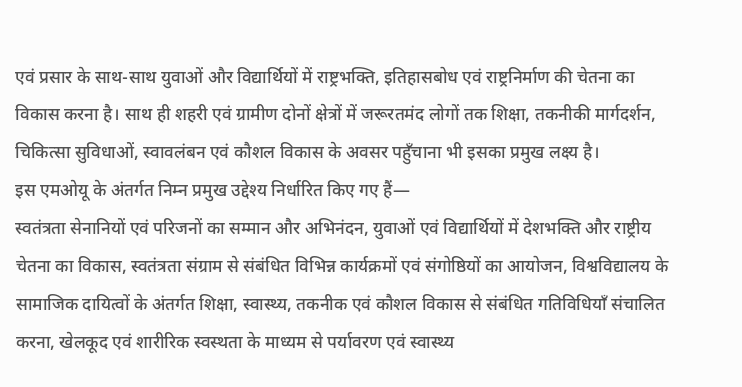एवं प्रसार के साथ-साथ युवाओं और विद्यार्थियों में राष्ट्रभक्ति, इतिहासबोध एवं राष्ट्रनिर्माण की चेतना का विकास करना है। साथ ही शहरी एवं ग्रामीण दोनों क्षेत्रों में जरूरतमंद लोगों तक शिक्षा, तकनीकी मार्गदर्शन, चिकित्सा सुविधाओं, स्वावलंबन एवं कौशल विकास के अवसर पहुँचाना भी इसका प्रमुख लक्ष्य है।
इस एमओयू के अंतर्गत निम्न प्रमुख उद्देश्य निर्धारित किए गए हैं—
स्वतंत्रता सेनानियों एवं परिजनों का सम्मान और अभिनंदन, युवाओं एवं विद्यार्थियों में देशभक्ति और राष्ट्रीय चेतना का विकास, स्वतंत्रता संग्राम से संबंधित विभिन्न कार्यक्रमों एवं संगोष्ठियों का आयोजन, विश्वविद्यालय के सामाजिक दायित्वों के अंतर्गत शिक्षा, स्वास्थ्य, तकनीक एवं कौशल विकास से संबंधित गतिविधियाँ संचालित करना, खेलकूद एवं शारीरिक स्वस्थता के माध्यम से पर्यावरण एवं स्वास्थ्य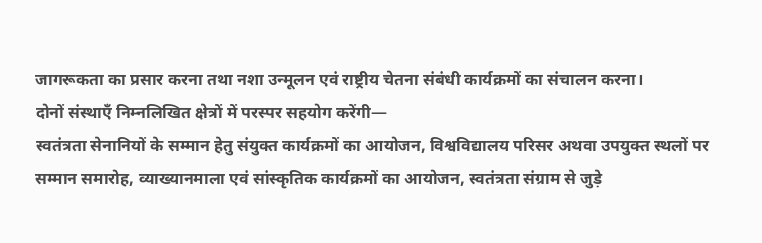जागरूकता का प्रसार करना तथा नशा उन्मूलन एवं राष्ट्रीय चेतना संबंधी कार्यक्रमों का संचालन करना।
दोनों संस्थाएँ निम्नलिखित क्षेत्रों में परस्पर सहयोग करेंगी—
स्वतंत्रता सेनानियों के सम्मान हेतु संयुक्त कार्यक्रमों का आयोजन, विश्वविद्यालय परिसर अथवा उपयुक्त स्थलों पर सम्मान समारोह, व्याख्यानमाला एवं सांस्कृतिक कार्यक्रमों का आयोजन, स्वतंत्रता संग्राम से जुड़े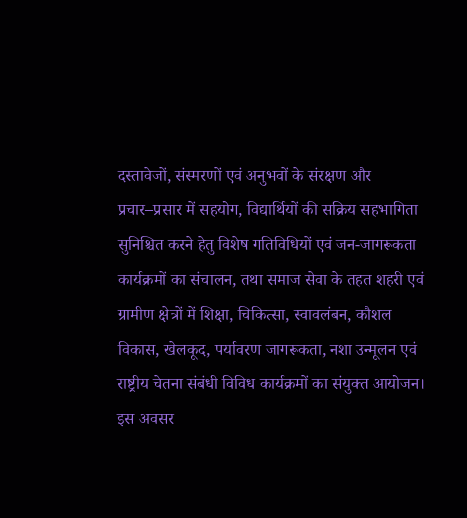दस्तावेजों, संस्मरणों एवं अनुभवों के संरक्षण और प्रचार–प्रसार में सहयोग, विद्यार्थियों की सक्रिय सहभागिता सुनिश्चित करने हेतु विशेष गतिविधियों एवं जन-जागरूकता कार्यक्रमों का संचालन, तथा समाज सेवा के तहत शहरी एवं ग्रामीण क्षेत्रों में शिक्षा, चिकित्सा, स्वावलंबन, कौशल विकास, खेलकूद, पर्यावरण जागरूकता, नशा उन्मूलन एवं राष्ट्रीय चेतना संबंधी विविध कार्यक्रमों का संयुक्त आयोजन।
इस अवसर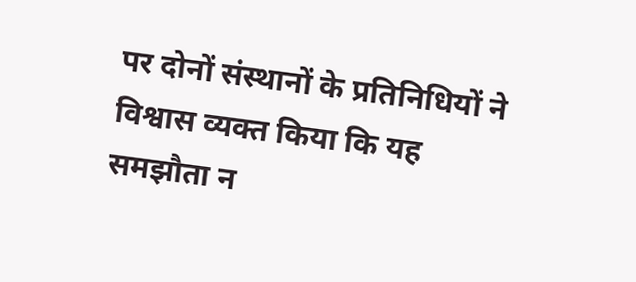पर दोनों संस्थानों के प्रतिनिधियों ने विश्वास व्यक्त किया कि यह समझौता न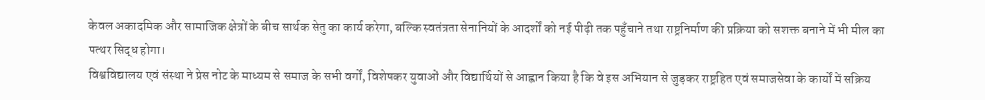केवल अकादमिक और सामाजिक क्षेत्रों के बीच सार्थक सेतु का कार्य करेगा, बल्कि स्वतंत्रता सेनानियों के आदर्शों को नई पीढ़ी तक पहुँचाने तथा राष्ट्रनिर्माण की प्रक्रिया को सशक्त बनाने में भी मील का पत्थर सिद्ध होगा।
विश्वविद्यालय एवं संस्था ने प्रेस नोट के माध्यम से समाज के सभी वर्गों, विशेषकर युवाओं और विद्यार्थियों से आह्वान किया है कि वे इस अभियान से जुड़कर राष्ट्रहित एवं समाजसेवा के कार्यों में सक्रिय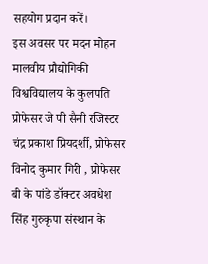सहयोग प्रदान करें।
इस अवसर पर मदन मोहन मालवीय प्रौद्योगिकी विश्वविद्यालय के कुलपति प्रोफेसर जे पी सैनी रजिस्टर चंद्र प्रकाश प्रियदर्शी, प्रोफेसर विनोद कुमार गिरी , प्रोफेसर बी के पांडे डॉक्टर अवधेश सिंह गुरुकृपा संस्थान के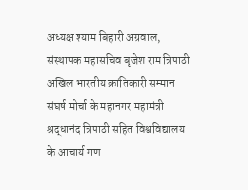अध्यक्ष श्याम बिहारी अग्रवाल, संस्थापक महासचिव बृजेश राम त्रिपाठी अखिल भारतीय क्रांतिकारी सम्मान संघर्ष मोर्चा के महानगर महामंत्री श्रद्धानंद त्रिपाठी सहित विश्वविद्यालय के आचार्य गण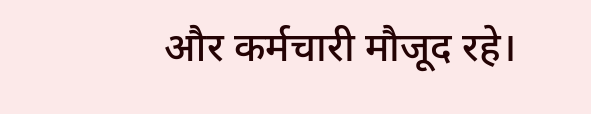और कर्मचारी मौजूद रहे।